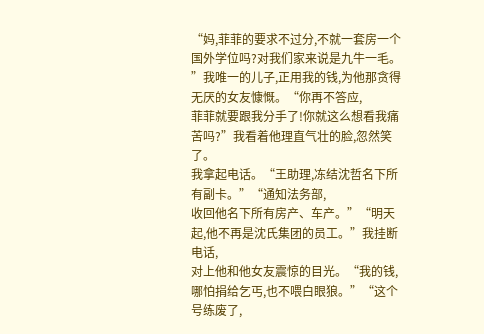“妈,菲菲的要求不过分,不就一套房一个国外学位吗?对我们家来说是九牛一毛。
”我唯一的儿子,正用我的钱,为他那贪得无厌的女友慷慨。“你再不答应,
菲菲就要跟我分手了!你就这么想看我痛苦吗?”我看着他理直气壮的脸,忽然笑了。
我拿起电话。“王助理,冻结沈哲名下所有副卡。”“通知法务部,
收回他名下所有房产、车产。”“明天起,他不再是沈氏集团的员工。”我挂断电话,
对上他和他女友震惊的目光。“我的钱,哪怕捐给乞丐,也不喂白眼狼。”“这个号练废了,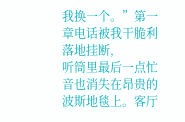我换一个。”第一章电话被我干脆利落地挂断,
听筒里最后一点忙音也消失在昂贵的波斯地毯上。客厅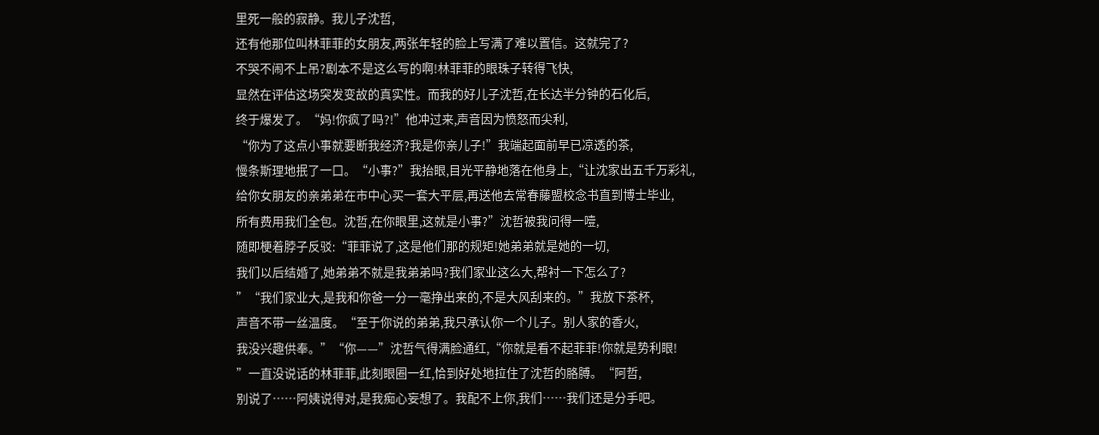里死一般的寂静。我儿子沈哲,
还有他那位叫林菲菲的女朋友,两张年轻的脸上写满了难以置信。这就完了?
不哭不闹不上吊?剧本不是这么写的啊!林菲菲的眼珠子转得飞快,
显然在评估这场突发变故的真实性。而我的好儿子沈哲,在长达半分钟的石化后,
终于爆发了。“妈!你疯了吗?!”他冲过来,声音因为愤怒而尖利,
“你为了这点小事就要断我经济?我是你亲儿子!”我端起面前早已凉透的茶,
慢条斯理地抿了一口。“小事?”我抬眼,目光平静地落在他身上,“让沈家出五千万彩礼,
给你女朋友的亲弟弟在市中心买一套大平层,再送他去常春藤盟校念书直到博士毕业,
所有费用我们全包。沈哲,在你眼里,这就是小事?”沈哲被我问得一噎,
随即梗着脖子反驳:“菲菲说了,这是他们那的规矩!她弟弟就是她的一切,
我们以后结婚了,她弟弟不就是我弟弟吗?我们家业这么大,帮衬一下怎么了?
”“我们家业大,是我和你爸一分一毫挣出来的,不是大风刮来的。”我放下茶杯,
声音不带一丝温度。“至于你说的弟弟,我只承认你一个儿子。别人家的香火,
我没兴趣供奉。”“你——”沈哲气得满脸通红,“你就是看不起菲菲!你就是势利眼!
”一直没说话的林菲菲,此刻眼圈一红,恰到好处地拉住了沈哲的胳膊。“阿哲,
别说了……阿姨说得对,是我痴心妄想了。我配不上你,我们……我们还是分手吧。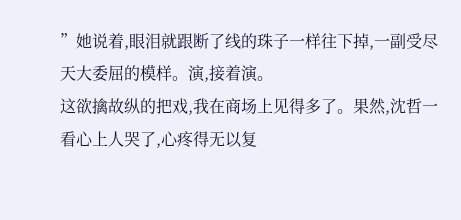”她说着,眼泪就跟断了线的珠子一样往下掉,一副受尽天大委屈的模样。演,接着演。
这欲擒故纵的把戏,我在商场上见得多了。果然,沈哲一看心上人哭了,心疼得无以复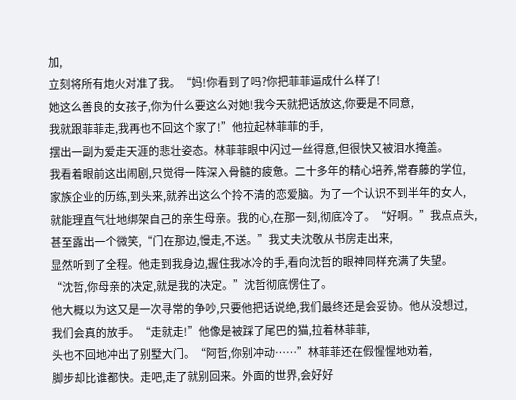加,
立刻将所有炮火对准了我。“妈!你看到了吗?你把菲菲逼成什么样了!
她这么善良的女孩子,你为什么要这么对她!我今天就把话放这,你要是不同意,
我就跟菲菲走,我再也不回这个家了!”他拉起林菲菲的手,
摆出一副为爱走天涯的悲壮姿态。林菲菲眼中闪过一丝得意,但很快又被泪水掩盖。
我看着眼前这出闹剧,只觉得一阵深入骨髓的疲惫。二十多年的精心培养,常春藤的学位,
家族企业的历练,到头来,就养出这么个拎不清的恋爱脑。为了一个认识不到半年的女人,
就能理直气壮地绑架自己的亲生母亲。我的心,在那一刻,彻底冷了。“好啊。”我点点头,
甚至露出一个微笑,“门在那边,慢走,不送。”我丈夫沈敬从书房走出来,
显然听到了全程。他走到我身边,握住我冰冷的手,看向沈哲的眼神同样充满了失望。
“沈哲,你母亲的决定,就是我的决定。”沈哲彻底愣住了。
他大概以为这又是一次寻常的争吵,只要他把话说绝,我们最终还是会妥协。他从没想过,
我们会真的放手。“走就走!”他像是被踩了尾巴的猫,拉着林菲菲,
头也不回地冲出了别墅大门。“阿哲,你别冲动……”林菲菲还在假惺惺地劝着,
脚步却比谁都快。走吧,走了就别回来。外面的世界,会好好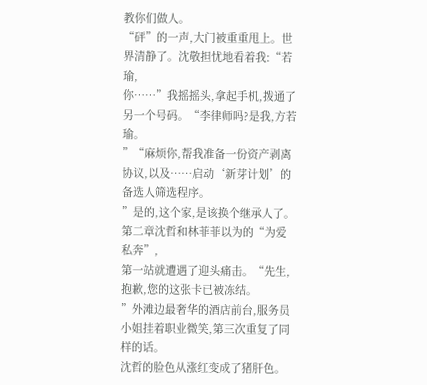教你们做人。
“砰”的一声,大门被重重甩上。世界清静了。沈敬担忧地看着我:“若瑜,
你……”我摇摇头,拿起手机,拨通了另一个号码。“李律师吗?是我,方若瑜。
”“麻烦你,帮我准备一份资产剥离协议,以及……启动‘新芽计划’的备选人筛选程序。
”是的,这个家,是该换个继承人了。第二章沈哲和林菲菲以为的“为爱私奔”,
第一站就遭遇了迎头痛击。“先生,抱歉,您的这张卡已被冻结。
”外滩边最奢华的酒店前台,服务员小姐挂着职业微笑,第三次重复了同样的话。
沈哲的脸色从涨红变成了猪肝色。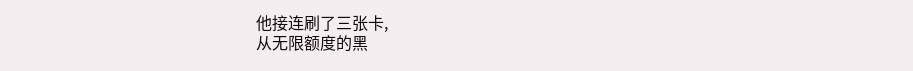他接连刷了三张卡,
从无限额度的黑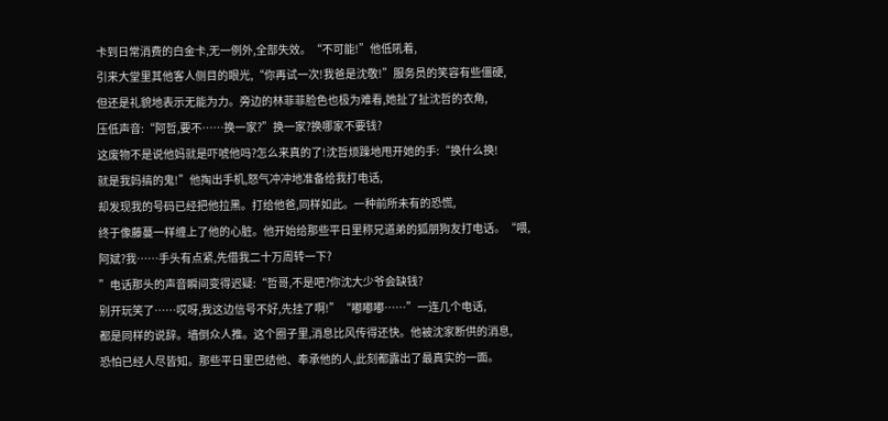卡到日常消费的白金卡,无一例外,全部失效。“不可能!”他低吼着,
引来大堂里其他客人侧目的眼光,“你再试一次!我爸是沈敬!”服务员的笑容有些僵硬,
但还是礼貌地表示无能为力。旁边的林菲菲脸色也极为难看,她扯了扯沈哲的衣角,
压低声音:“阿哲,要不……换一家?”换一家?换哪家不要钱?
这废物不是说他妈就是吓唬他吗?怎么来真的了!沈哲烦躁地甩开她的手:“换什么换!
就是我妈搞的鬼!”他掏出手机,怒气冲冲地准备给我打电话,
却发现我的号码已经把他拉黑。打给他爸,同样如此。一种前所未有的恐慌,
终于像藤蔓一样缠上了他的心脏。他开始给那些平日里称兄道弟的狐朋狗友打电话。“喂,
阿斌?我……手头有点紧,先借我二十万周转一下?
”电话那头的声音瞬间变得迟疑:“哲哥,不是吧?你沈大少爷会缺钱?
别开玩笑了……哎呀,我这边信号不好,先挂了啊!”“嘟嘟嘟……”一连几个电话,
都是同样的说辞。墙倒众人推。这个圈子里,消息比风传得还快。他被沈家断供的消息,
恐怕已经人尽皆知。那些平日里巴结他、奉承他的人,此刻都露出了最真实的一面。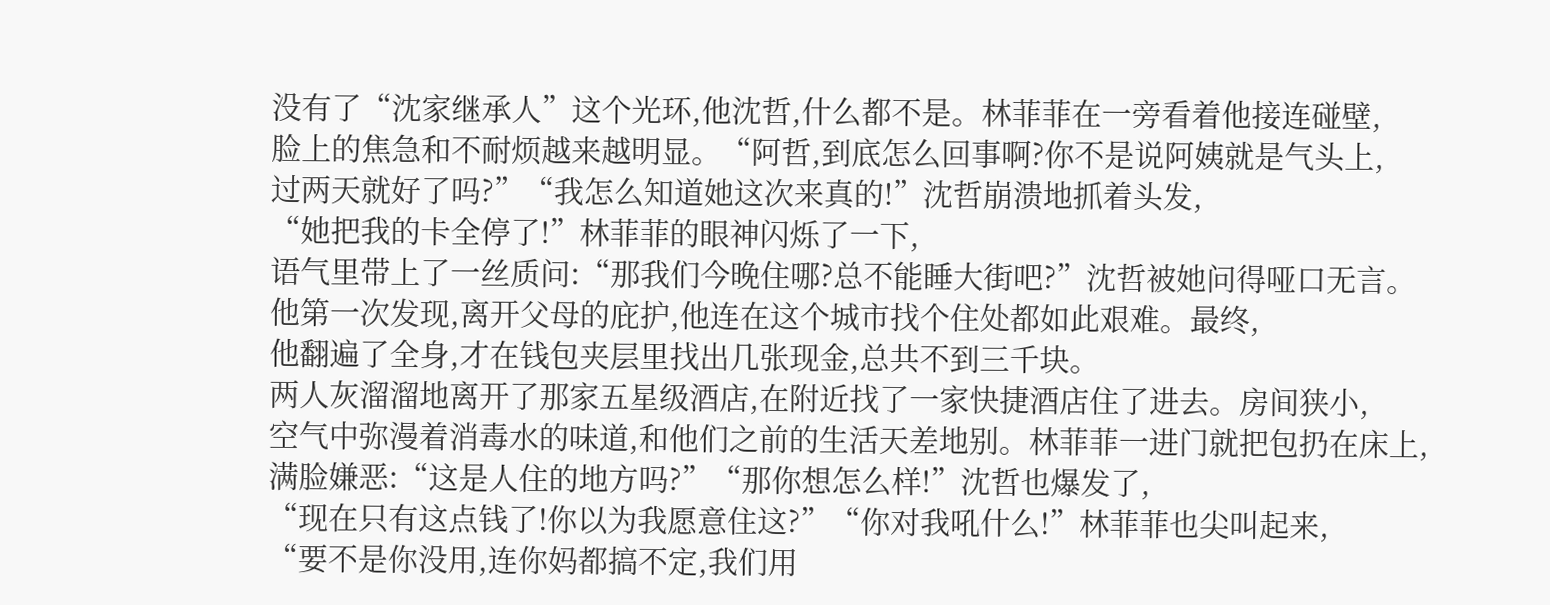没有了“沈家继承人”这个光环,他沈哲,什么都不是。林菲菲在一旁看着他接连碰壁,
脸上的焦急和不耐烦越来越明显。“阿哲,到底怎么回事啊?你不是说阿姨就是气头上,
过两天就好了吗?”“我怎么知道她这次来真的!”沈哲崩溃地抓着头发,
“她把我的卡全停了!”林菲菲的眼神闪烁了一下,
语气里带上了一丝质问:“那我们今晚住哪?总不能睡大街吧?”沈哲被她问得哑口无言。
他第一次发现,离开父母的庇护,他连在这个城市找个住处都如此艰难。最终,
他翻遍了全身,才在钱包夹层里找出几张现金,总共不到三千块。
两人灰溜溜地离开了那家五星级酒店,在附近找了一家快捷酒店住了进去。房间狭小,
空气中弥漫着消毒水的味道,和他们之前的生活天差地别。林菲菲一进门就把包扔在床上,
满脸嫌恶:“这是人住的地方吗?”“那你想怎么样!”沈哲也爆发了,
“现在只有这点钱了!你以为我愿意住这?”“你对我吼什么!”林菲菲也尖叫起来,
“要不是你没用,连你妈都搞不定,我们用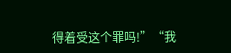得着受这个罪吗!”“我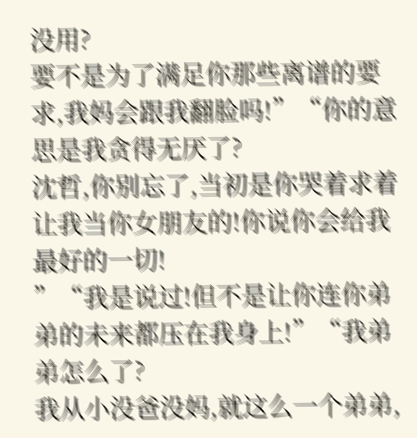没用?
要不是为了满足你那些离谱的要求,我妈会跟我翻脸吗!”“你的意思是我贪得无厌了?
沈哲,你别忘了,当初是你哭着求着让我当你女朋友的!你说你会给我最好的一切!
”“我是说过!但不是让你连你弟弟的未来都压在我身上!”“我弟弟怎么了?
我从小没爸没妈,就这么一个弟弟,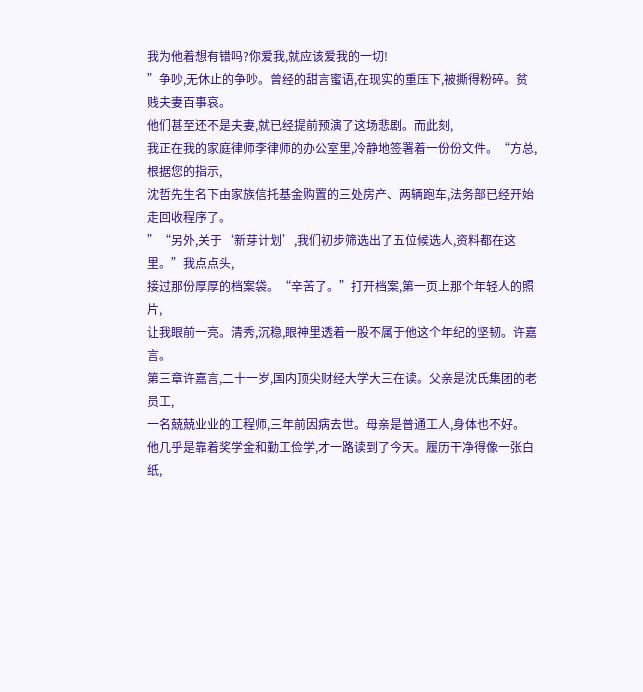我为他着想有错吗?你爱我,就应该爱我的一切!
”争吵,无休止的争吵。曾经的甜言蜜语,在现实的重压下,被撕得粉碎。贫贱夫妻百事哀。
他们甚至还不是夫妻,就已经提前预演了这场悲剧。而此刻,
我正在我的家庭律师李律师的办公室里,冷静地签署着一份份文件。“方总,根据您的指示,
沈哲先生名下由家族信托基金购置的三处房产、两辆跑车,法务部已经开始走回收程序了。
”“另外,关于‘新芽计划’,我们初步筛选出了五位候选人,资料都在这里。”我点点头,
接过那份厚厚的档案袋。“辛苦了。”打开档案,第一页上那个年轻人的照片,
让我眼前一亮。清秀,沉稳,眼神里透着一股不属于他这个年纪的坚韧。许嘉言。
第三章许嘉言,二十一岁,国内顶尖财经大学大三在读。父亲是沈氏集团的老员工,
一名兢兢业业的工程师,三年前因病去世。母亲是普通工人,身体也不好。
他几乎是靠着奖学金和勤工俭学,才一路读到了今天。履历干净得像一张白纸,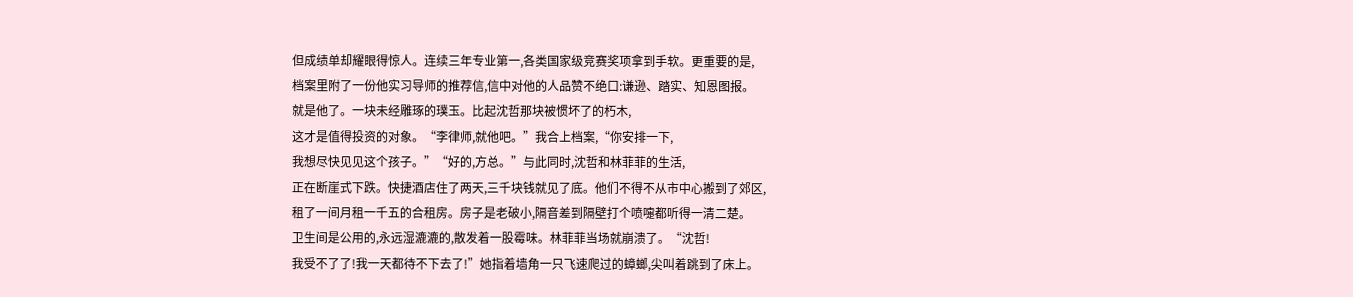但成绩单却耀眼得惊人。连续三年专业第一,各类国家级竞赛奖项拿到手软。更重要的是,
档案里附了一份他实习导师的推荐信,信中对他的人品赞不绝口:谦逊、踏实、知恩图报。
就是他了。一块未经雕琢的璞玉。比起沈哲那块被惯坏了的朽木,
这才是值得投资的对象。“李律师,就他吧。”我合上档案,“你安排一下,
我想尽快见见这个孩子。”“好的,方总。”与此同时,沈哲和林菲菲的生活,
正在断崖式下跌。快捷酒店住了两天,三千块钱就见了底。他们不得不从市中心搬到了郊区,
租了一间月租一千五的合租房。房子是老破小,隔音差到隔壁打个喷嚏都听得一清二楚。
卫生间是公用的,永远湿漉漉的,散发着一股霉味。林菲菲当场就崩溃了。“沈哲!
我受不了了!我一天都待不下去了!”她指着墙角一只飞速爬过的蟑螂,尖叫着跳到了床上。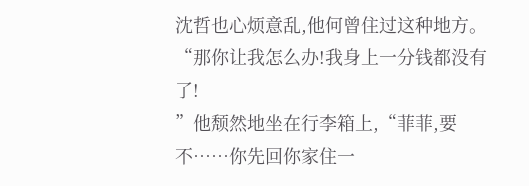沈哲也心烦意乱,他何曾住过这种地方。“那你让我怎么办!我身上一分钱都没有了!
”他颓然地坐在行李箱上,“菲菲,要不……你先回你家住一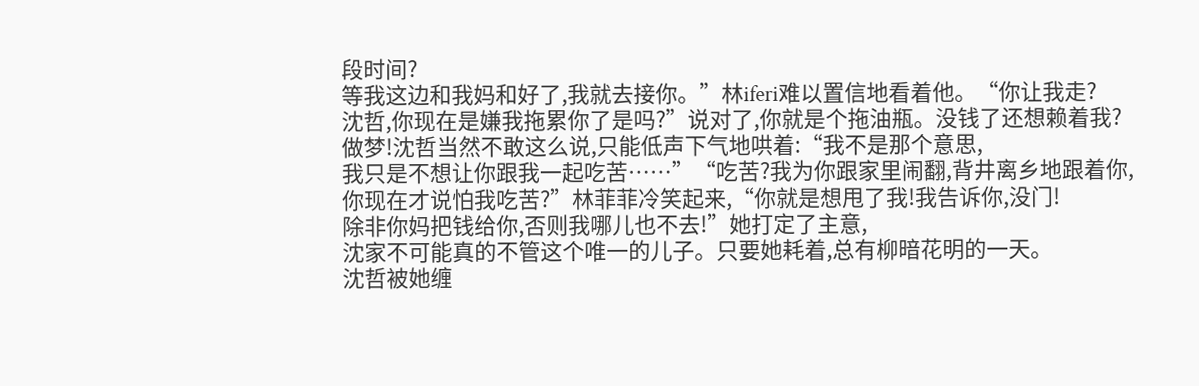段时间?
等我这边和我妈和好了,我就去接你。”林iferi难以置信地看着他。“你让我走?
沈哲,你现在是嫌我拖累你了是吗?”说对了,你就是个拖油瓶。没钱了还想赖着我?
做梦!沈哲当然不敢这么说,只能低声下气地哄着:“我不是那个意思,
我只是不想让你跟我一起吃苦……”“吃苦?我为你跟家里闹翻,背井离乡地跟着你,
你现在才说怕我吃苦?”林菲菲冷笑起来,“你就是想甩了我!我告诉你,没门!
除非你妈把钱给你,否则我哪儿也不去!”她打定了主意,
沈家不可能真的不管这个唯一的儿子。只要她耗着,总有柳暗花明的一天。
沈哲被她缠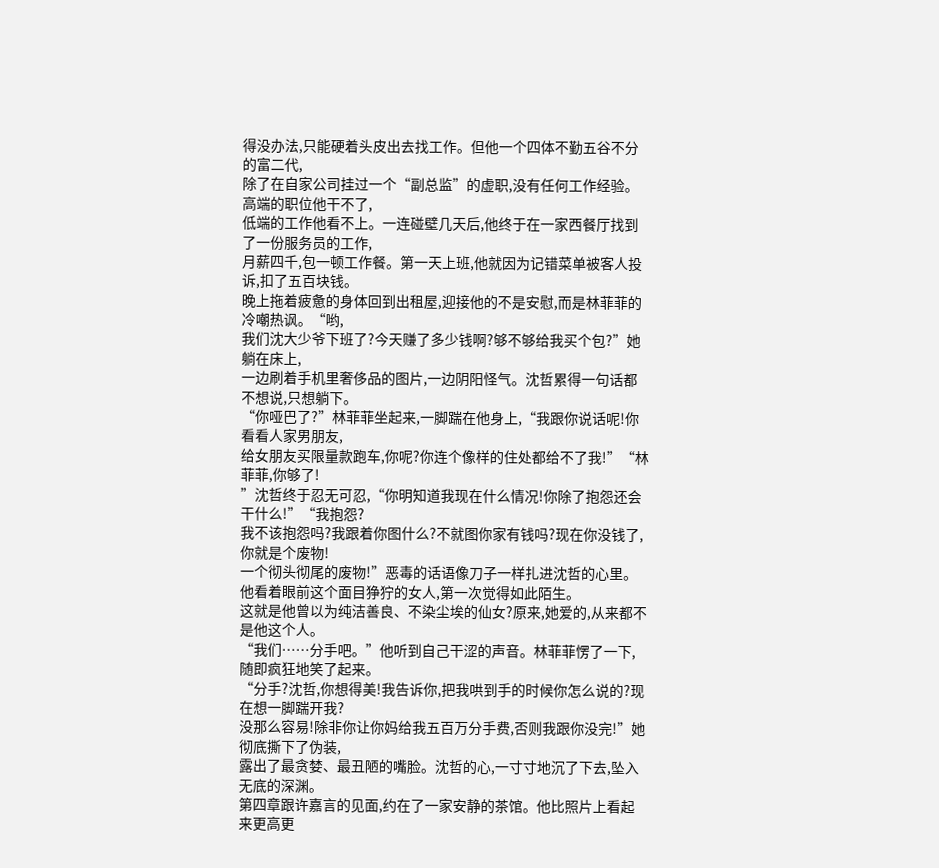得没办法,只能硬着头皮出去找工作。但他一个四体不勤五谷不分的富二代,
除了在自家公司挂过一个“副总监”的虚职,没有任何工作经验。高端的职位他干不了,
低端的工作他看不上。一连碰壁几天后,他终于在一家西餐厅找到了一份服务员的工作,
月薪四千,包一顿工作餐。第一天上班,他就因为记错菜单被客人投诉,扣了五百块钱。
晚上拖着疲惫的身体回到出租屋,迎接他的不是安慰,而是林菲菲的冷嘲热讽。“哟,
我们沈大少爷下班了?今天赚了多少钱啊?够不够给我买个包?”她躺在床上,
一边刷着手机里奢侈品的图片,一边阴阳怪气。沈哲累得一句话都不想说,只想躺下。
“你哑巴了?”林菲菲坐起来,一脚踹在他身上,“我跟你说话呢!你看看人家男朋友,
给女朋友买限量款跑车,你呢?你连个像样的住处都给不了我!”“林菲菲,你够了!
”沈哲终于忍无可忍,“你明知道我现在什么情况!你除了抱怨还会干什么!”“我抱怨?
我不该抱怨吗?我跟着你图什么?不就图你家有钱吗?现在你没钱了,你就是个废物!
一个彻头彻尾的废物!”恶毒的话语像刀子一样扎进沈哲的心里。
他看着眼前这个面目狰狞的女人,第一次觉得如此陌生。
这就是他曾以为纯洁善良、不染尘埃的仙女?原来,她爱的,从来都不是他这个人。
“我们……分手吧。”他听到自己干涩的声音。林菲菲愣了一下,随即疯狂地笑了起来。
“分手?沈哲,你想得美!我告诉你,把我哄到手的时候你怎么说的?现在想一脚踹开我?
没那么容易!除非你让你妈给我五百万分手费,否则我跟你没完!”她彻底撕下了伪装,
露出了最贪婪、最丑陋的嘴脸。沈哲的心,一寸寸地沉了下去,坠入无底的深渊。
第四章跟许嘉言的见面,约在了一家安静的茶馆。他比照片上看起来更高更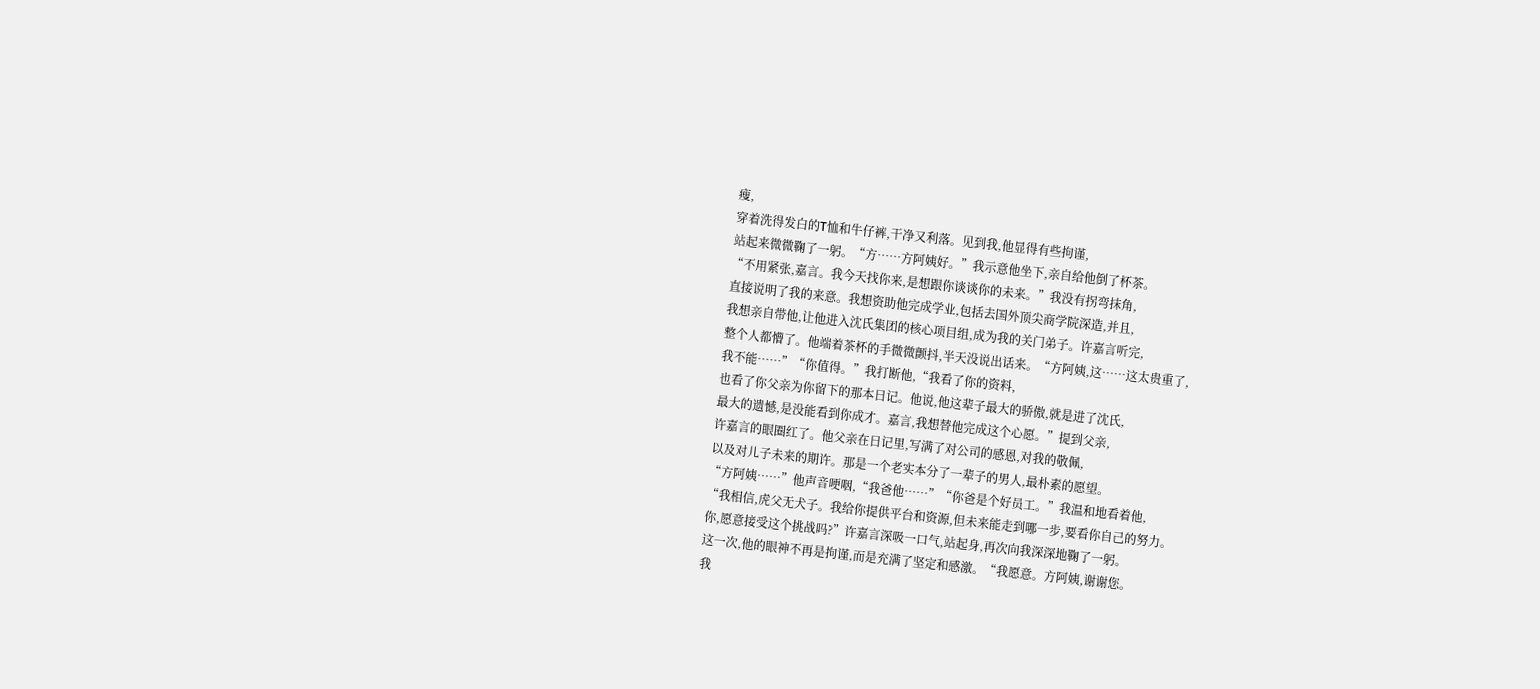瘦,
穿着洗得发白的T恤和牛仔裤,干净又利落。见到我,他显得有些拘谨,
站起来微微鞠了一躬。“方……方阿姨好。”我示意他坐下,亲自给他倒了杯茶。
“不用紧张,嘉言。我今天找你来,是想跟你谈谈你的未来。”我没有拐弯抹角,
直接说明了我的来意。我想资助他完成学业,包括去国外顶尖商学院深造,并且,
我想亲自带他,让他进入沈氏集团的核心项目组,成为我的关门弟子。许嘉言听完,
整个人都懵了。他端着茶杯的手微微颤抖,半天没说出话来。“方阿姨,这……这太贵重了,
我不能……”“你值得。”我打断他,“我看了你的资料,
也看了你父亲为你留下的那本日记。他说,他这辈子最大的骄傲,就是进了沈氏,
最大的遗憾,是没能看到你成才。嘉言,我想替他完成这个心愿。”提到父亲,
许嘉言的眼圈红了。他父亲在日记里,写满了对公司的感恩,对我的敬佩,
以及对儿子未来的期许。那是一个老实本分了一辈子的男人,最朴素的愿望。
“方阿姨……”他声音哽咽,“我爸他……”“你爸是个好员工。”我温和地看着他,
“我相信,虎父无犬子。我给你提供平台和资源,但未来能走到哪一步,要看你自己的努力。
你,愿意接受这个挑战吗?”许嘉言深吸一口气,站起身,再次向我深深地鞠了一躬。
这一次,他的眼神不再是拘谨,而是充满了坚定和感激。“我愿意。方阿姨,谢谢您。
我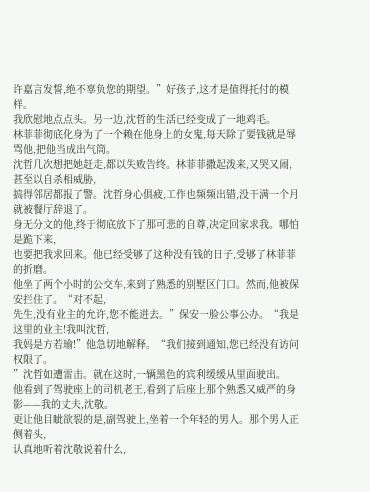许嘉言发誓,绝不辜负您的期望。”好孩子,这才是值得托付的模样。
我欣慰地点点头。另一边,沈哲的生活已经变成了一地鸡毛。
林菲菲彻底化身为了一个赖在他身上的女鬼,每天除了要钱就是辱骂他,把他当成出气筒。
沈哲几次想把她赶走,都以失败告终。林菲菲撒起泼来,又哭又闹,甚至以自杀相威胁,
搞得邻居都报了警。沈哲身心俱疲,工作也频频出错,没干满一个月就被餐厅辞退了。
身无分文的他,终于彻底放下了那可悲的自尊,决定回家求我。哪怕是跪下来,
也要把我求回来。他已经受够了这种没有钱的日子,受够了林菲菲的折磨。
他坐了两个小时的公交车,来到了熟悉的别墅区门口。然而,他被保安拦住了。“对不起,
先生,没有业主的允许,您不能进去。”保安一脸公事公办。“我是这里的业主!我叫沈哲,
我妈是方若瑜!”他急切地解释。“我们接到通知,您已经没有访问权限了。
”沈哲如遭雷击。就在这时,一辆黑色的宾利缓缓从里面驶出。
他看到了驾驶座上的司机老王,看到了后座上那个熟悉又威严的身影——我的丈夫,沈敬。
更让他目眦欲裂的是,副驾驶上,坐着一个年轻的男人。那个男人正侧着头,
认真地听着沈敬说着什么,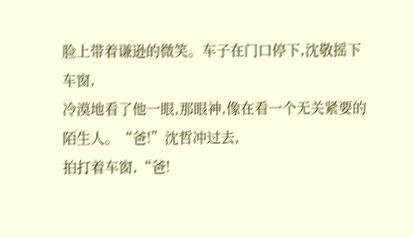脸上带着谦逊的微笑。车子在门口停下,沈敬摇下车窗,
冷漠地看了他一眼,那眼神,像在看一个无关紧要的陌生人。“爸!”沈哲冲过去,
拍打着车窗,“爸!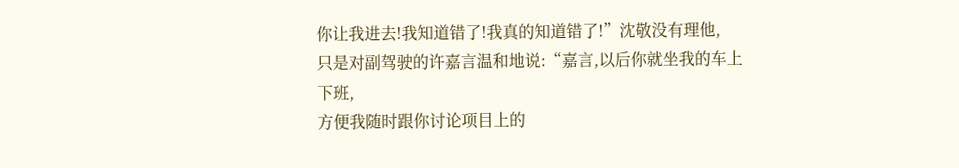你让我进去!我知道错了!我真的知道错了!”沈敬没有理他,
只是对副驾驶的许嘉言温和地说:“嘉言,以后你就坐我的车上下班,
方便我随时跟你讨论项目上的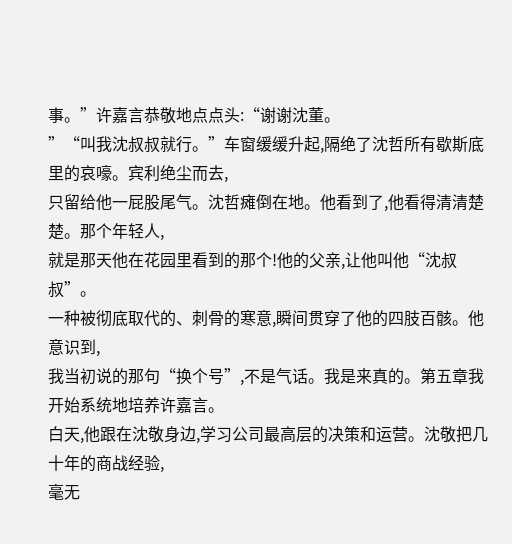事。”许嘉言恭敬地点点头:“谢谢沈董。
”“叫我沈叔叔就行。”车窗缓缓升起,隔绝了沈哲所有歇斯底里的哀嚎。宾利绝尘而去,
只留给他一屁股尾气。沈哲瘫倒在地。他看到了,他看得清清楚楚。那个年轻人,
就是那天他在花园里看到的那个!他的父亲,让他叫他“沈叔叔”。
一种被彻底取代的、刺骨的寒意,瞬间贯穿了他的四肢百骸。他意识到,
我当初说的那句“换个号”,不是气话。我是来真的。第五章我开始系统地培养许嘉言。
白天,他跟在沈敬身边,学习公司最高层的决策和运营。沈敬把几十年的商战经验,
毫无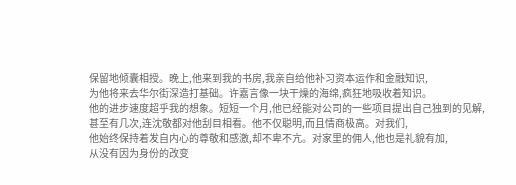保留地倾囊相授。晚上,他来到我的书房,我亲自给他补习资本运作和金融知识,
为他将来去华尔街深造打基础。许嘉言像一块干燥的海绵,疯狂地吸收着知识。
他的进步速度超乎我的想象。短短一个月,他已经能对公司的一些项目提出自己独到的见解,
甚至有几次,连沈敬都对他刮目相看。他不仅聪明,而且情商极高。对我们,
他始终保持着发自内心的尊敬和感激,却不卑不亢。对家里的佣人,他也是礼貌有加,
从没有因为身份的改变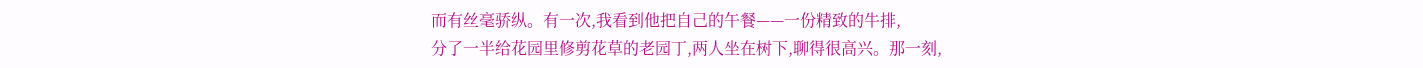而有丝毫骄纵。有一次,我看到他把自己的午餐——一份精致的牛排,
分了一半给花园里修剪花草的老园丁,两人坐在树下,聊得很高兴。那一刻,